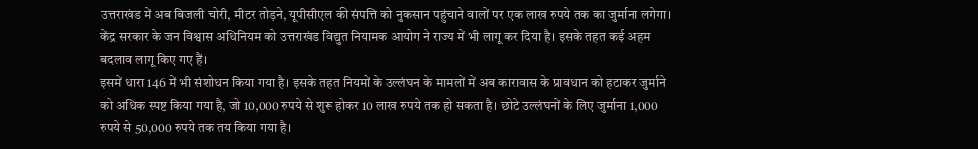उत्तराखंड में अब बिजली चोरी, मीटर तोड़ने, यूपीसीएल की संपत्ति को नुकसान पहुंचाने वालों पर एक लाख रुपये तक का जुर्माना लगेगा। केंद्र सरकार के जन विश्वास अधिनियम को उत्तराखंड विद्युत नियामक आयोग ने राज्य में भी लागू कर दिया है। इसके तहत कई अहम बदलाव लागू किए गए हैं।
इसमें धारा 146 में भी संशोधन किया गया है। इसके तहत नियमों के उल्लंघन के मामलों में अब कारावास के प्रावधान को हटाकर जुर्माने को अधिक स्पष्ट किया गया है, जो 10,000 रुपये से शुरू होकर 10 लाख रुपये तक हो सकता है। छोटे उल्लंघनों के लिए जुर्माना 1,000 रुपये से 50,000 रुपये तक तय किया गया है।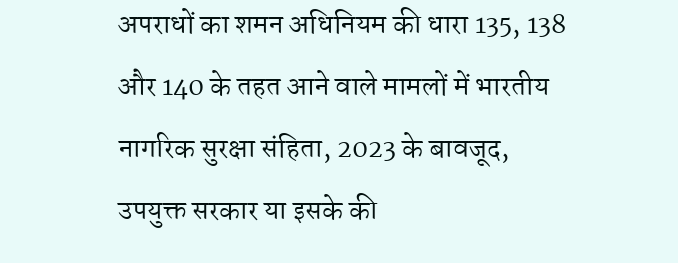अपराधों का शमन अधिनियम की धारा 135, 138 और 140 के तहत आने वाले मामलों में भारतीय नागरिक सुरक्षा संहिता, 2023 के बावजूद, उपयुक्त सरकार या इसके की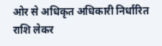ओर से अधिकृत अधिकारी निर्धारित राशि लेकर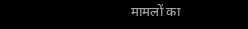मामलों का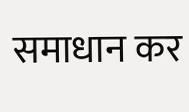समाधान कर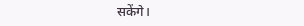सकेंगे।